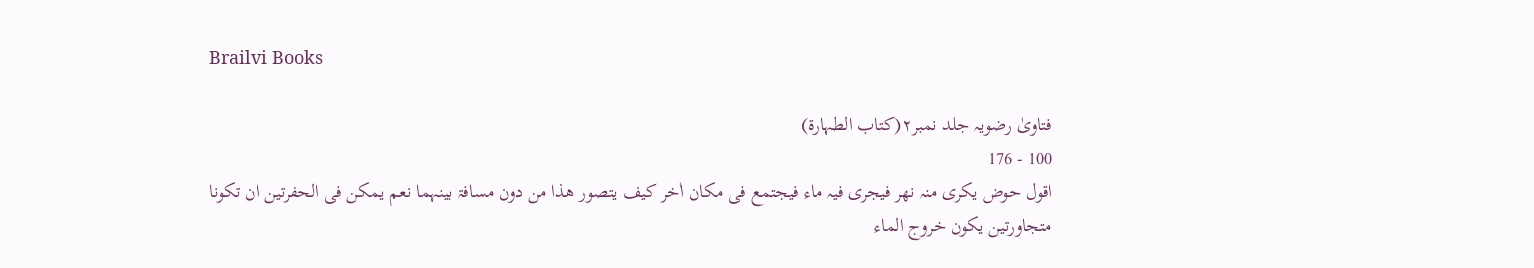Brailvi Books

فتاویٰ رضویہ جلد نمبر۲(کتاب الطہارۃ)
100 - 176
اقول حوض یکری منہ نھر فیجری فیہ ماء فیجتمع فی مکان اٰخر کیف یتصور ھذا من دون مسافۃ بینہما نعم یمکن فی الحفرتین ان تکونا متجاورتین یکون خروج الماء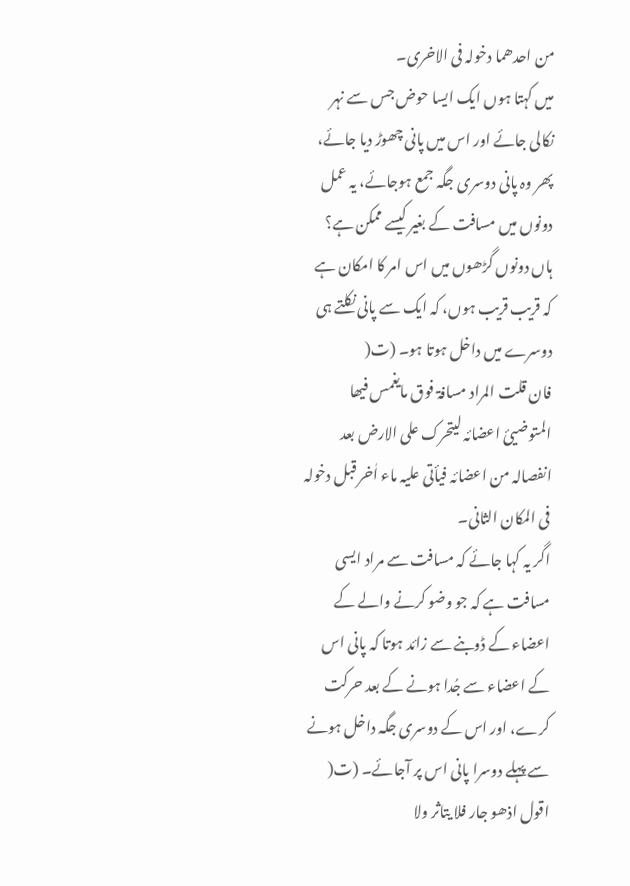من احدھما دخولہ فی الاخری۔
میں کہتا ہوں ایک ایسا حوض جس سے نہر نکالی جائے اور اس میں پانی چھوڑ دیا جائے، پھر وہ پانی دوسری جگہ جمع ہوجائے، یہ عمل دونوں میں مسافت کے بغیر کیسے ممکن ہے؟ ہاں دونوں گڑھوں میں اس امر کا امکان ہے کہ قریب قریب ہوں، کہ ایک سے پانی نکلتے ہی دوسرے میں داخل ہوتا ہو۔ (ت(
فان قلت المراد مسافۃ فوق مایغمس فیھا المتوضیئ اعضائہ لیتحرک علی الارض بعد انفصالہ من اعضائہ فیأتی علیہ ماء اٰخر قبل دخولہ فی المکان الثانی۔
اگر یہ کہا جائے کہ مسافت سے مراد ایسی مسافت ہے کہ جو وضو کرنے والے کے اعضاء کے ڈوبنے سے زائد ہوتا کہ پانی اس کے اعضاء سے جُدا ہونے کے بعد حرکت کرے، اور اس کے دوسری جگہ داخل ہونے سے پہلے دوسرا پانی اس پر آجائے۔ (ت(
اقول اذھو جار فلا یتاثر ولا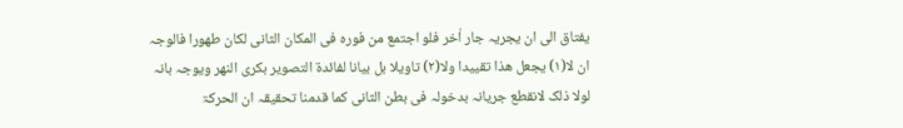یفتاق الی ان یجریہ جار اٰخر فلو اجتمع من فورہ فی المکان الثانی لکان طھورا فالوجہ ان لا(۱) یجعل ھذا تقییدا ولا(۲) تاویلا بل بیانا لفائدۃ التصویر بکری النھر ویوجہ بانہ لولا ذلک لانقطع جریانہ بدخولہ فی بطن الثانی کما قدمنا تحقیقہ ان الحرکۃ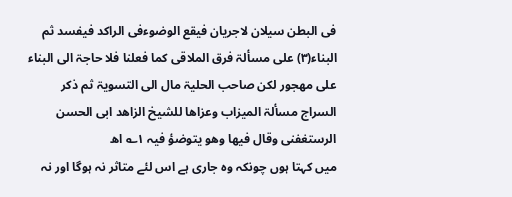فی البطن سیلان لاجریان فیقع الوضوءفی الراکد فیفسد ثم البناء(۳) علی مسألۃ فرق الملاقی کما فعلنا فلا حاجۃ الی البناء علی مھجور لکن صاحب الحلیۃ مال الی التسویۃ ثم ذکر السراج مسألۃ المیزاب وعزاھا للشیخ الزاھد ابی الحسن الرستغفنی وقال فیھا وھو یتوضؤ فیہ ۱؎ اھ
میں کہتا ہوں چونکہ وہ جاری ہے اس لئے متاثر نہ ہوگا اور نہ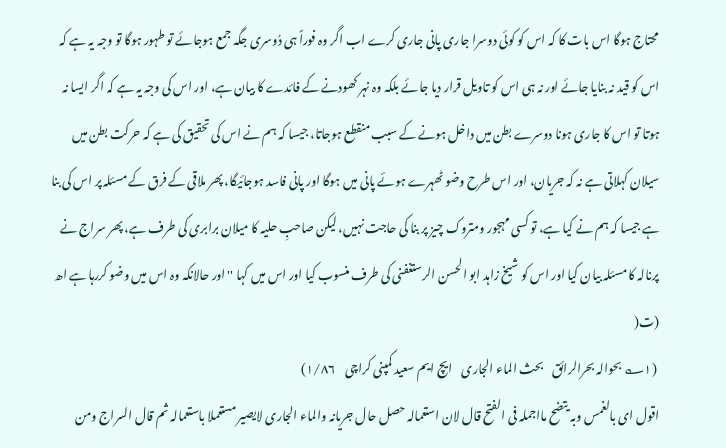محتاج ہوگا اس بات کا کہ اس کو کوئی دوسرا جاری پانی جاری کرے اب اگر وہ فوراً ہی دُوسری جگہ جمع ہوجائے تو طہور ہوگا تو وجہ یہ ہے کہ اس کو قید نہ بنایا جائے اور نہ ہی اس کو تاویل قرار دیا جائے بلکہ وہ نہر کھودنے کے فائدے کا بیان ہے، اور اس کی وجہ یہ ہے کہ اگر ایسا نہ ہوتا تو اس کا جاری ہونا دوسرے بطن میں داخل ہونے کے سبب منقطع ہوجاتا، جیسا کہ ہم نے اس کی تحقیق کی ہے کہ حرکت بطن میں سیلان کہلاتی ہے نہ کہ جریان، اور اس طرح وضو ٹھہرے ہوئے پانی میں ہوگا اور پانی فاسد ہوجائیگا، پھر ملاقی کے فرق کے مسئلہ پر اس کی بنا ہے جیسا کہ ہم نے کیا ہے، تو کسی مہجور ومتروک چیز پر بنا کی حاجت نہیں، لیکن صاحبِ حلیہ کا میلان برابری کی طرف ہے، پھر سراج نے پرنالہ کا مسئلہ بیان کیا اور اس کو شیخ زاہد ابو الحسن الرستغفنی کی طرف منسوب کیا اور اس میں کہا ''اور حالانکہ وہ اس میں وضو کررہا ہے اھ (ت(
 (۱؎ بحوالہ بحرالرائق    بحث الماء الجاری    ایچ ایم سعید کمپنی کراچی    ۱/۸۶)
اقول ای بالغمس وبہ یتضح مااجملہ فی الفتح قال لان استعمالہ حصل حال جریانہ والماء الجاری لایصیر مستعملا باستعمالہ ثم قال السراج ومن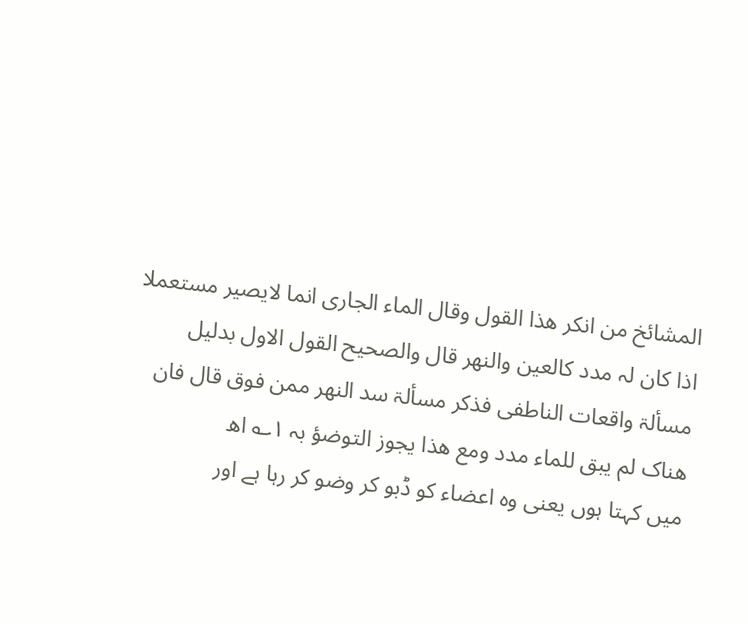المشائخ من انکر ھذا القول وقال الماء الجاری انما لایصیر مستعملا اذا کان لہ مدد کالعین والنھر قال والصحیح القول الاول بدلیل مسألۃ واقعات الناطفی فذکر مسألۃ سد النھر ممن فوق قال فان ھناک لم یبق للماء مدد ومع ھذا یجوز التوضؤ بہ ۱؎ اھ
میں کہتا ہوں یعنی وہ اعضاء کو ڈبو کر وضو کر رہا ہے اور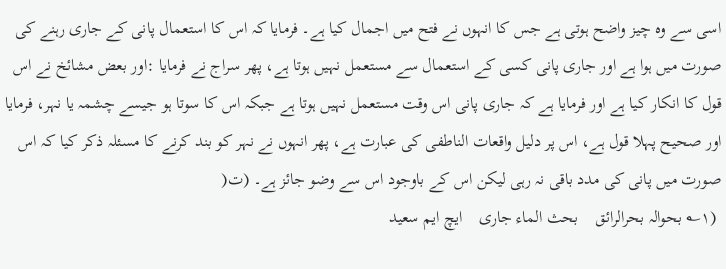اسی سے وہ چیز واضح ہوتی ہے جس کا انہوں نے فتح میں اجمال کیا ہے۔ فرمایا کہ اس کا استعمال پانی کے جاری رہنے کی صورت میں ہوا ہے اور جاری پانی کسی کے استعمال سے مستعمل نہیں ہوتا ہے، پھر سراج نے فرمایا :اور بعض مشائخ نے اس قول کا انکار کیا ہے اور فرمایا ہے کہ جاری پانی اس وقت مستعمل نہیں ہوتا ہے جبکہ اس کا سوتا ہو جیسے چشمہ یا نہر، فرمایا اور صحیح پہلا قول ہے، اس پر دلیل واقعات الناطفی کی عبارت ہے، پھر انہوں نے نہر کو بند کرنے کا مسئلہ ذکر کیا کہ اس صورت میں پانی کی مدد باقی نہ رہی لیکن اس کے باوجود اس سے وضو جائز ہے۔ (ت(
 (۱؎ بحوالہ بحرالرائق    بحث الماء جاری    ایچ ایم سعید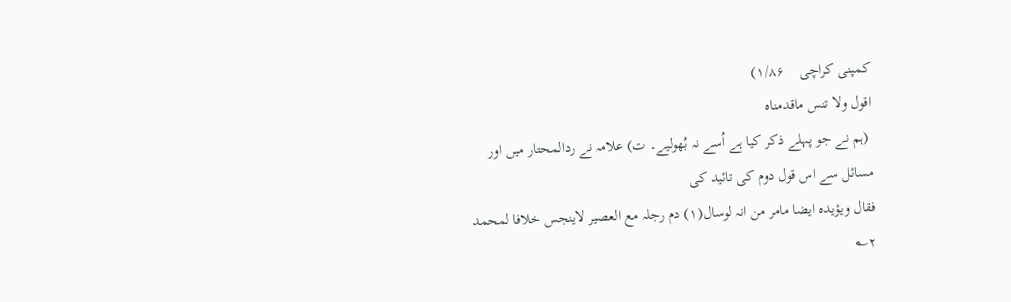کمپنی کراچی    ۱/۸۶)
اقول ولا تنس ماقدمناہ
 (ہم نے جو پہلے ذکر کیا ہے اُسے نہ بُھولیے۔ ت) علامہ نے ردالمحتار میں اور مسائل سے اس قول دوم کی تائید کی
فقال ویؤیدہ ایضا مامر من انہ لوسال(۱) دم رجلہ مع العصیر لاینجس خلافا لمحمد ۲؎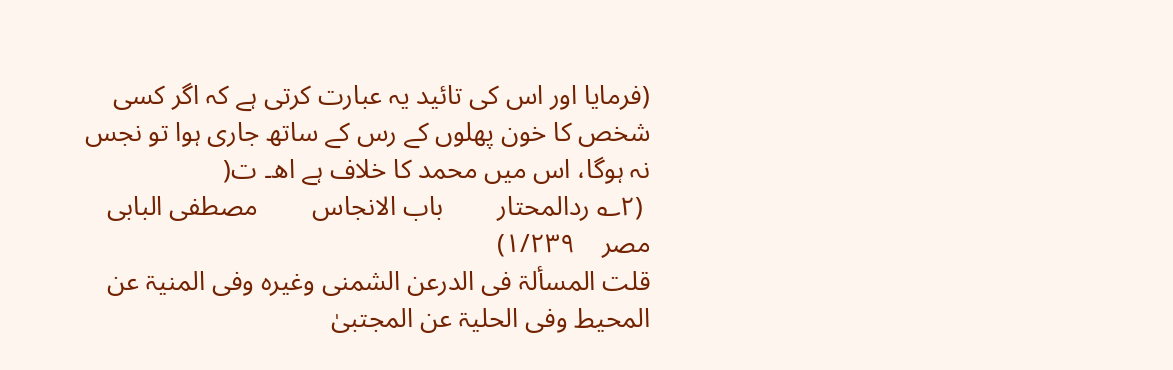(فرمایا اور اس کی تائید یہ عبارت کرتی ہے کہ اگر کسی شخص کا خون پھلوں کے رس کے ساتھ جاری ہوا تو نجس نہ ہوگا، اس میں محمد کا خلاف ہے اھ۔ ت(
 (۲؎ ردالمحتار        باب الانجاس        مصطفی البابی مصر    ۱/۲۳۹)
قلت المسألۃ فی الدرعن الشمنی وغیرہ وفی المنیۃ عن المحیط وفی الحلیۃ عن المجتبیٰ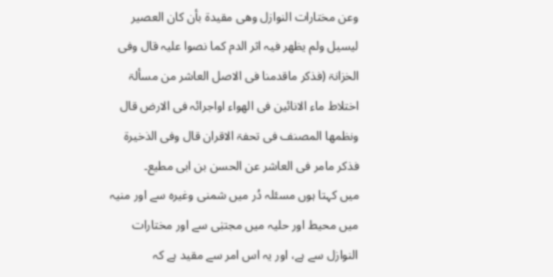وعن مختارات النوازل وھی مقیدۃ بأن کان العصیر لیسیل ولم یظھر فیہ اثر الدم کما نصوا علیہ قال وفی الخزانۃ (فذکر ماقدمنا فی الاصل العاشر من مسألۃ اختلاط ماء الانائین فی الھواء اواجرائہ فی الارض قال ونظمھا المصنف فی تحفۃ الاقران قال وفی الذخیرۃ فذکر مامر فی العاشر عن الحسن بن ابی مطیع۔
میں کہتا ہوں مسئلہ دُر میں شمنی وغیرہ سے اور منیہ میں محیط اور حلیہ میں مجتبٰی سے اور مختارات النوازل سے ہے، اور یہ اس امر سے مقید ہے کہ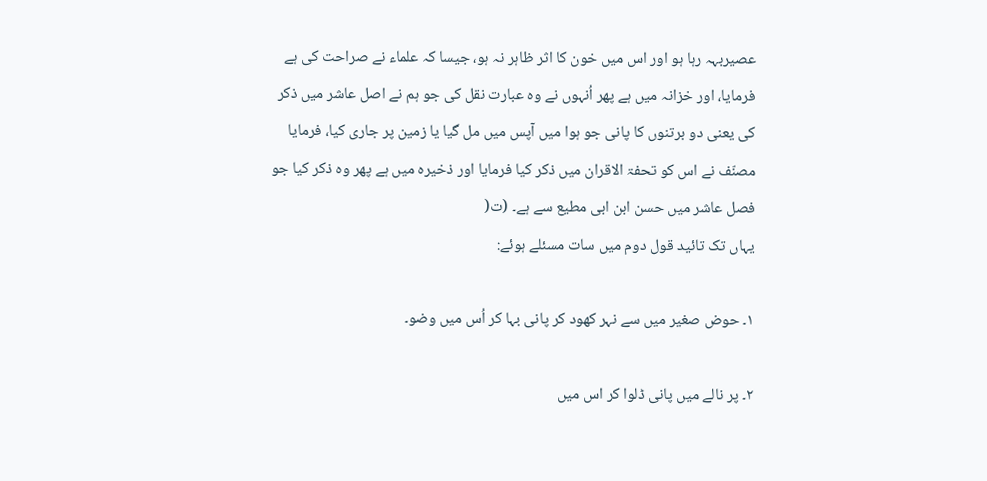عصیربہہ رہا ہو اور اس میں خون کا اثر ظاہر نہ ہو، جیسا کہ علماء نے صراحت کی ہے فرمایا، اور خزانہ میں ہے پھر اُنہوں نے وہ عبارت نقل کی جو ہم نے اصل عاشر میں ذکر کی یعنی دو برتنوں کا پانی جو ہوا میں آپس میں مل گیا یا زمین پر جاری کیا، فرمایا مصنّف نے اس کو تحفۃ الاقران میں ذکر کیا فرمایا اور ذخیرہ میں ہے پھر وہ ذکر کیا جو فصل عاشر میں حسن ابن ابی مطیع سے ہے۔ (ت(
یہاں تک تائید قول دوم میں سات مسئلے ہوئے:

۱۔ حوض صغیر میں سے نہر کھود کر پانی بہا کر اُس میں وضو۔

۲۔ پر نالے میں پانی ڈلوا کر اس میں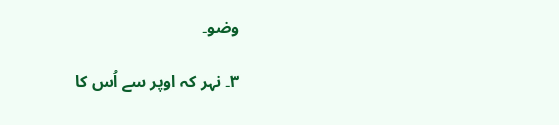وضو۔

۳۔ نہر کہ اوپر سے اُس کا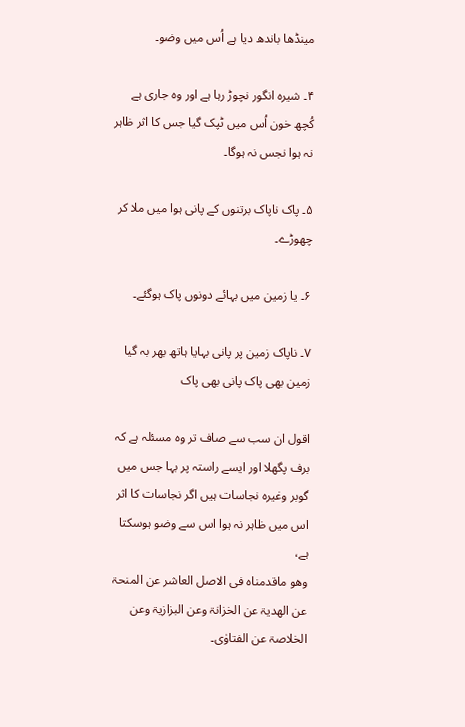مینڈھا باندھ دیا ہے اُس میں وضو۔

۴۔ شیرہ انگور نچوڑ رہا ہے اور وہ جاری ہے کُچھ خون اُس میں ٹپک گیا جس کا اثر ظاہر نہ ہوا نجس نہ ہوگا۔

۵۔ پاک ناپاک برتنوں کے پانی ہوا میں ملا کر چھوڑے۔

۶۔ یا زمین میں بہائے دونوں پاک ہوگئے۔

۷۔ ناپاک زمین پر پانی بہایا ہاتھ بھر بہ گیا زمین بھی پاک پانی بھی پاک

اقول ان سب سے صاف تر وہ مسئلہ ہے کہ برف پگھلا اور ایسے راستہ پر بہا جس میں گوبر وغیرہ نجاسات ہیں اگر نجاسات کا اثر اس میں ظاہر نہ ہوا اس سے وضو ہوسکتا ہے،
وھو ماقدمناہ فی الاصل العاشر عن المنحۃ عن الھدیۃ عن الخزانۃ وعن البزازیۃ وعن الخلاصۃ عن الفتاوٰی۔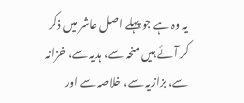یہ وہ ہے جو پہلے اصل عاشر میں ذکر کر آئے ہیں منحہ سے، ہدیہ سے، خزانہ سے، بزازیہ سے، خلاصہ سے اور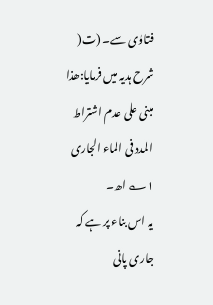فتاوٰی سے۔ (ت(
شرح ہدیہ میں فرمایا:ھذا مبنی علی عدم اشتراط المدد فی الماء الجاری ۱؎ اھ۔
یہ اس بناء پر ہے کہ جاری پانی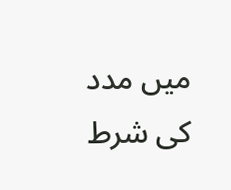میں مدد کی شرط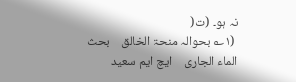نہ ہو۔ (ت(
 (۱؎ بحوالہ منحۃ الخالق    بحث الماء الجاری    ایچ ایم سعید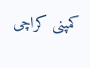کمپنی کراچی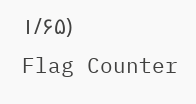۱/۶۵)
Flag Counter